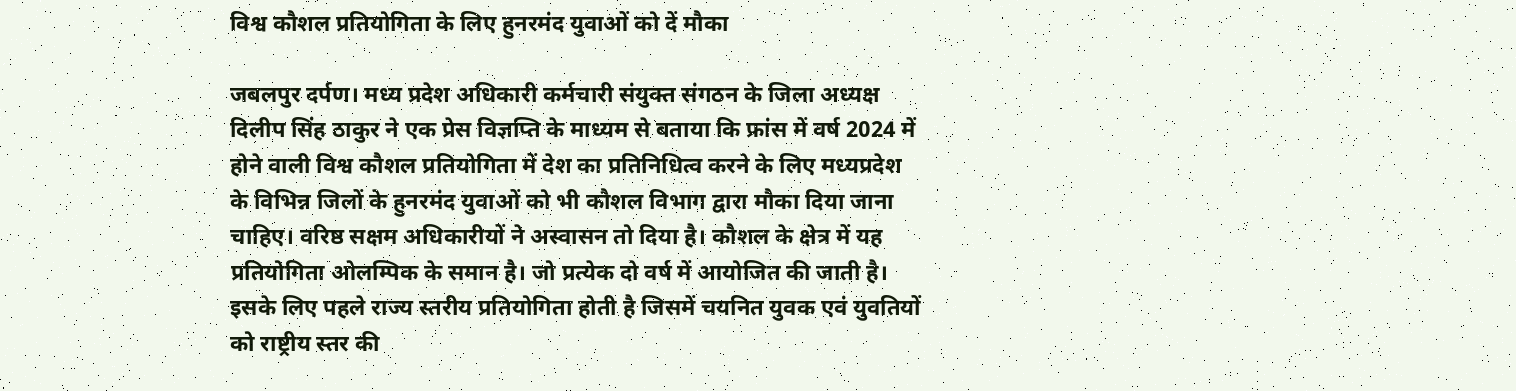विश्व कौशल प्रतियोगिता के लिए हुनरमंद युवाओं को दें मौका

जबलपुर दर्पण। मध्य प्रदेश अधिकारी कर्मचारी संयुक्त संगठन के जिला अध्यक्ष दिलीप सिंह ठाकुर ने एक प्रेस विज्ञप्ति के माध्यम से बताया कि फ्रांस में वर्ष 2024 में होने वाली विश्व कौशल प्रतियोगिता में देश का प्रतिनिधित्व करने के लिए मध्यप्रदेश के विभिन्न जिलों के हुनरमंद युवाओं को भी कौशल विभाग द्वारा मौका दिया जाना चाहिए। वरिष्ठ सक्षम अधिकारीयों ने अस्वासन तो दिया है। कौशल के क्षेत्र में यह प्रतियोगिता ओलम्पिक के समान है। जो प्रत्येक दो वर्ष में आयोजित की जाती है। इसके लिए पहले राज्य स्तरीय प्रतियोगिता होती है जिसमें चयनित युवक एवं युवतियों को राष्ट्रीय स्तर की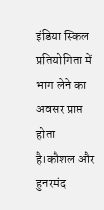इंडिया स्किल प्रतियोगिता में भाग लेने का अवसर प्राप्त होता है।कौशल और हुनरमंद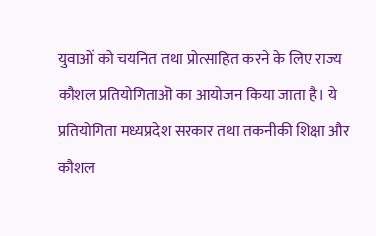युवाओं को चयनित तथा प्रोत्साहित करने के लिए राज्य कौशल प्रतियोगिताऒ का आयोजन किया जाता है। ये प्रतियोगिता मध्यप्रदेश सरकार तथा तकनीकी शिक्षा और कौशल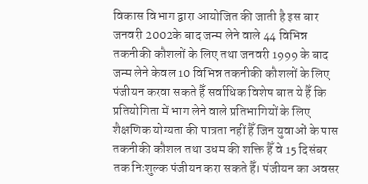विकास विभाग द्वारा आयोजित की जाती है इस बार जनवरी 2002के बाद जन्म लेने वाले 44 विभिन्न तकनीकी कौशलों के लिए तथा जनवरी 1999 के बाद जन्म लेने केवल 10 विभिन्न तकनीकी कौशलों के लिए पंजीयन करवा सकते हैँ सर्वाधिक विशेष बात ये हैँ कि प्रतियोगिता में भाग लेने वाले प्रतिभागियों के लिए शैक्षणिक योग्यता की पात्रता नहीं हैँ जिन युवाओं के पास तकनीकी कौशल तथा उधम की शक्ति हैँ वे 15 दिसंबर तक निःशुल्क पंजीयन करा सकते हैँ। पंजीयन का अवसर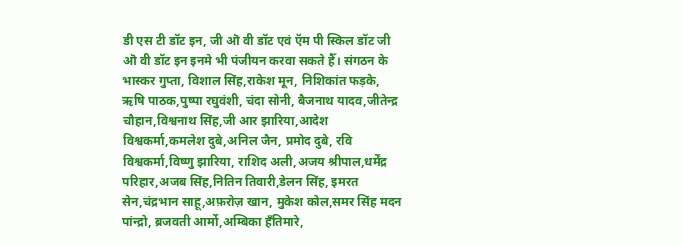डी एस टी डॉट इन, जी ऒ वी डॉट एवं ऍम पी स्किल डॉट जी ऒ वी डॉट इन इनमे भी पंजीयन करवा सकते हैँ। संगठन के भास्कर गुप्ता, विशाल सिंह,राकेश मून, निशिकांत फड़के, ऋषि पाठक,पुष्पा रघुवंशी, चंदा सोनी, बैजनाथ यादव,जीतेन्द्र चौहान,विश्वनाथ सिंह,जी आर झारिया,आदेश विश्वकर्मा,कमलेश दुबे,अनिल जैन, प्रमोद दुबे, रवि विश्वकर्मा,विष्णु झारिया, राशिद अली,अजय श्रीपाल,धर्मेंद्र परिहार,अजब सिंह,नितिन तिवारी,डेलन सिंह, इमरत सेन,चंद्रभान साहू,अफ़रोज़ खान, मुकेश कोल,समर सिंह मदन पांन्द्रो, ब्रजवती आर्मो,अम्बिका हँतिमारे,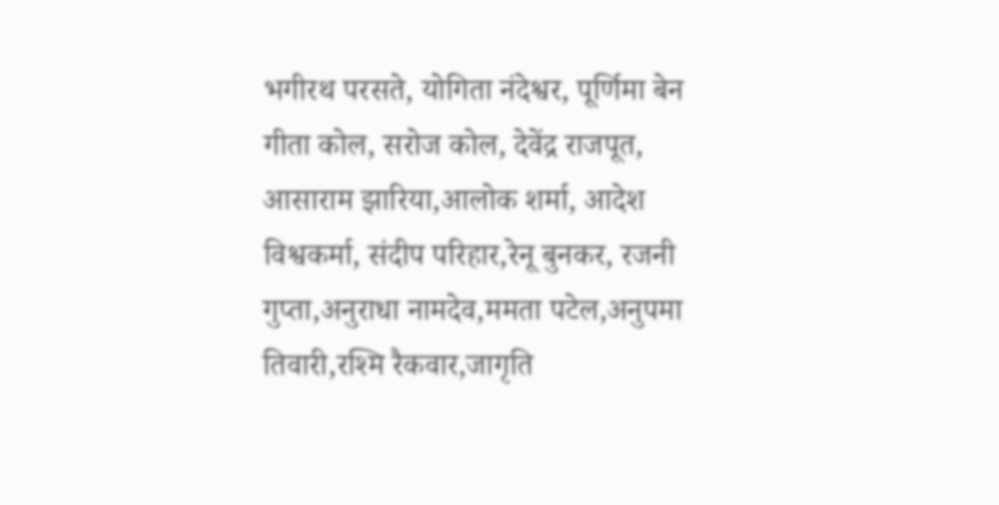भगीरथ परसते, योगिता नंदेश्वर, पूर्णिमा बेन गीता कोल, सरोज कोल, देवेंद्र राजपूत, आसाराम झारिया,आलोक शर्मा, आदेश विश्वकर्मा, संदीप परिहार,रेनू बुनकर, रजनी गुप्ता,अनुराधा नामदेव,ममता पटेल,अनुपमा तिवारी,रश्मि रैकवार,जागृति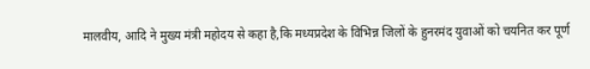मालवीय, आदि ने मुख्य मंत्री महोदय से कहा है,कि मध्यप्रदेश के विभिन्न जिलों के हुनरमंद युवाओं को चयनित कर पूर्ण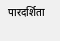पारदर्शिता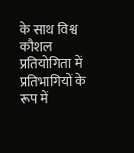के साथ विश्व कौशल प्रतियोगिता में प्रतिभागियों के रूप में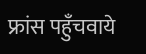फ्रांस पहुँचवाये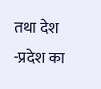तथा देश -प्रदेश का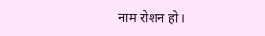नाम रोशन हो।